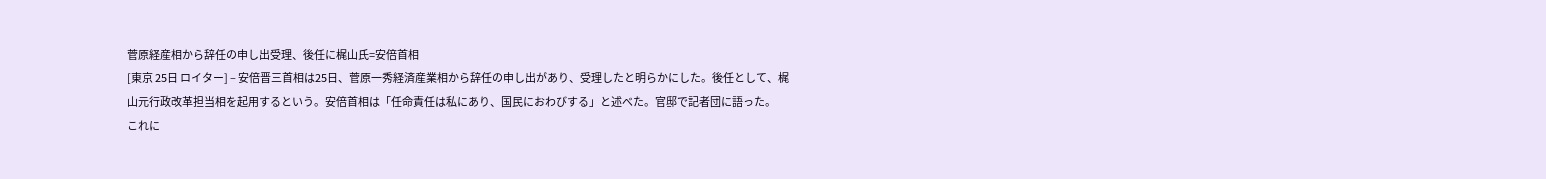菅原経産相から辞任の申し出受理、後任に梶山氏=安倍首相
[東京 25日 ロイター] – 安倍晋三首相は25日、菅原一秀経済産業相から辞任の申し出があり、受理したと明らかにした。後任として、梶山元行政改革担当相を起用するという。安倍首相は「任命責任は私にあり、国民におわびする」と述べた。官邸で記者団に語った。
これに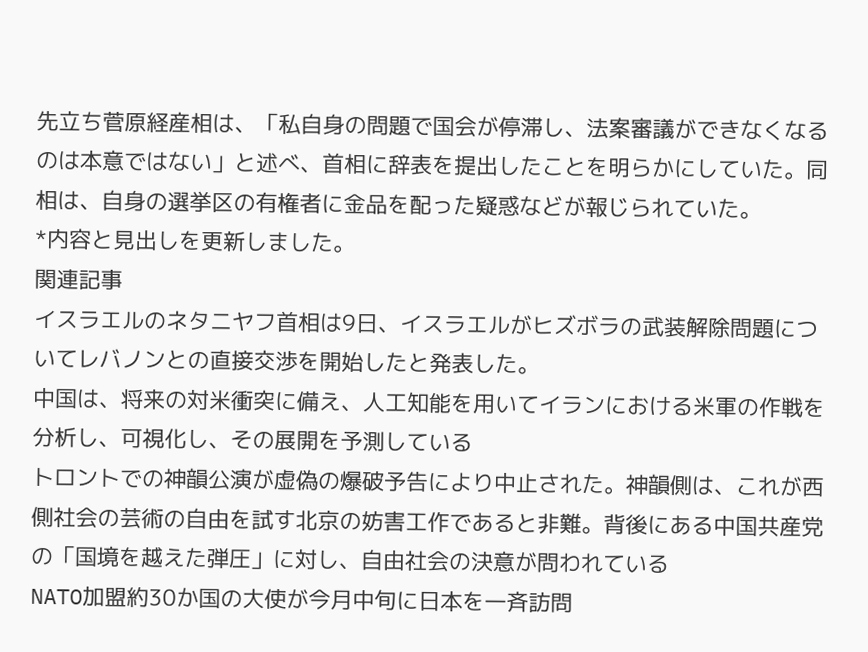先立ち菅原経産相は、「私自身の問題で国会が停滞し、法案審議ができなくなるのは本意ではない」と述べ、首相に辞表を提出したことを明らかにしていた。同相は、自身の選挙区の有権者に金品を配った疑惑などが報じられていた。
*内容と見出しを更新しました。
関連記事
イスラエルのネタニヤフ首相は9日、イスラエルがヒズボラの武装解除問題についてレバノンとの直接交渉を開始したと発表した。
中国は、将来の対米衝突に備え、人工知能を用いてイランにおける米軍の作戦を分析し、可視化し、その展開を予測している
トロントでの神韻公演が虚偽の爆破予告により中止された。神韻側は、これが西側社会の芸術の自由を試す北京の妨害工作であると非難。背後にある中国共産党の「国境を越えた弾圧」に対し、自由社会の決意が問われている
NATO加盟約30か国の大使が今月中旬に日本を一斉訪問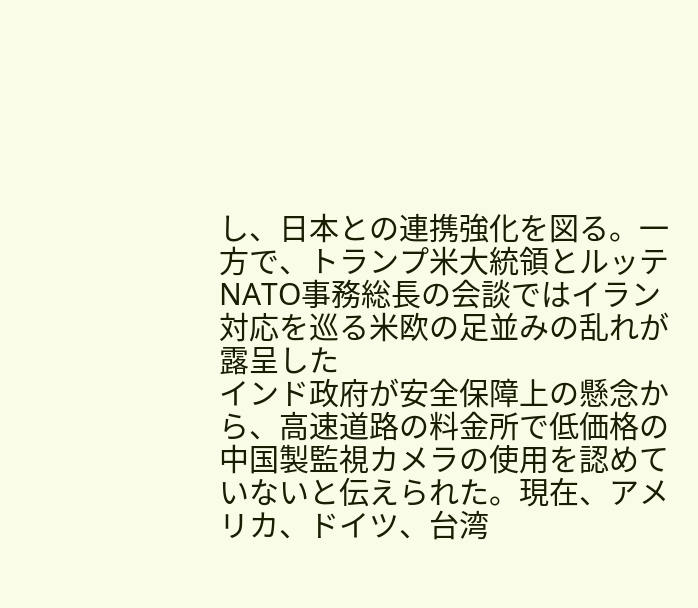し、日本との連携強化を図る。一方で、トランプ米大統領とルッテNATO事務総長の会談ではイラン対応を巡る米欧の足並みの乱れが露呈した
インド政府が安全保障上の懸念から、高速道路の料金所で低価格の中国製監視カメラの使用を認めていないと伝えられた。現在、アメリカ、ドイツ、台湾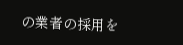の業者の採用を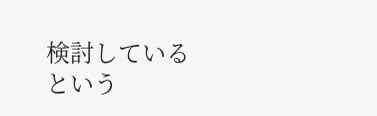検討しているという